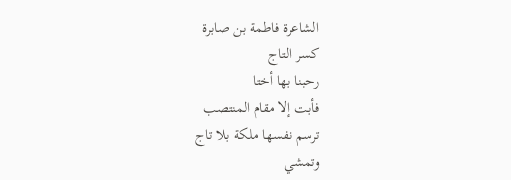الشاعرة فاطمة بن صابرة
كسر التاج
رحبنا بها أختا
فأبت إلا مقام المنتصب
ترسم نفسها ملكة بلا تاج
وتمشي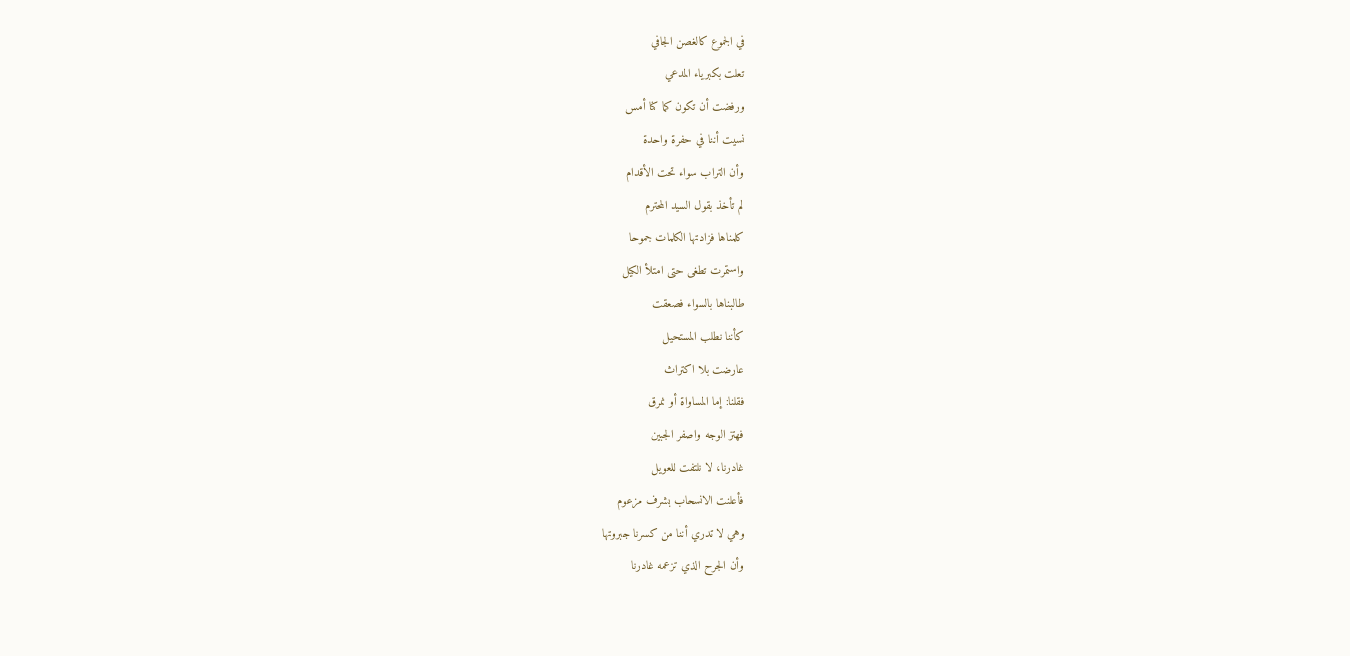في الجموع كالغصن الجافي
تعلت بكبرياء المدعي
ورفضت أن تكون كما كنا أمس
نسيت أننا في حفرة واحدة
وأن التراب سواء تحت الأقدام
لم تأخذ بقول السيد المحترم
كلمناها فزادتها الكلمات جموحا
واستمرت تطغى حتى امتلأ الكيل
طالبناها بالسواء فصعقت
كأننا نطلب المستحيل
عارضت بلا اكتراث
فقلنا: إما المساواة أو نمرق
فهتز الوجه واصفر الجبين
غادرنا، لا نلتفت للعويل
فأعلنت الانسحاب بشرف مزعوم
وهي لا تدري أننا من كسرنا جبروتها
وأن الجرح الذي تزعمه غادرنا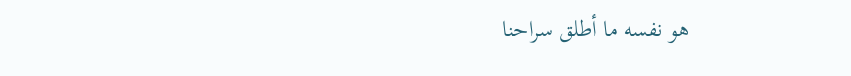هو نفسه ما أطلق سراحنا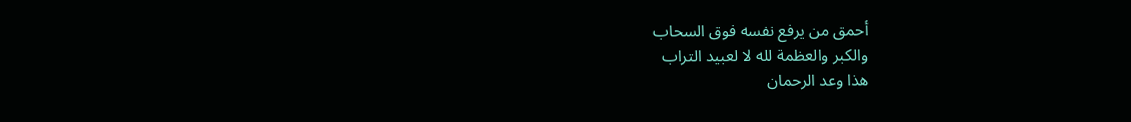أحمق من يرفع نفسه فوق السحاب
والكبر والعظمة لله لا لعبيد التراب
هذا وعد الرحمان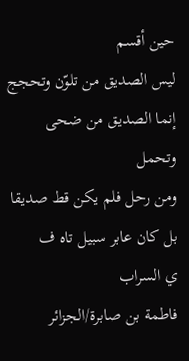حين أقسم
ليس الصديق من تلوّن وتحجج
إنما الصديق من ضحى وتحمل
ومن رحل فلم يكن قط صديقا
بل كان عابر سبيل تاه ف
ي السراب
فاطمة بن صابرة/الجزائر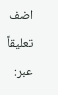اضف تعليقاً عبر: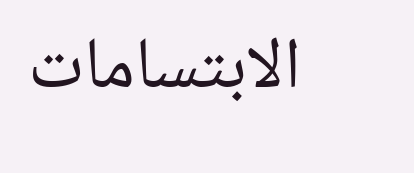الابتسامات